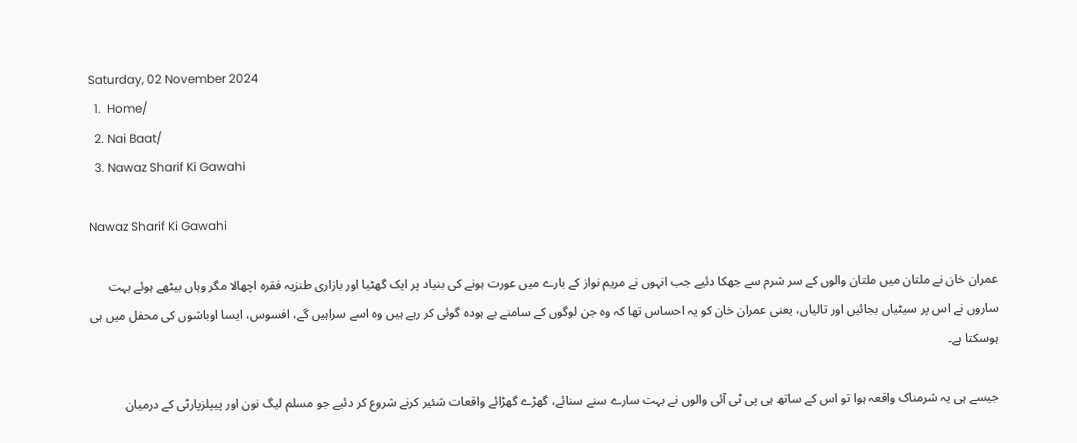Saturday, 02 November 2024
  1.  Home/
  2. Nai Baat/
  3. Nawaz Sharif Ki Gawahi

Nawaz Sharif Ki Gawahi

عمران خان نے ملتان میں ملتان والوں کے سر شرم سے جھکا دئیے جب انہوں نے مریم نواز کے بارے میں عورت ہونے کی بنیاد پر ایک گھٹیا اور بازاری طنزیہ فقرہ اچھالا مگر وہاں بیٹھے ہوئے بہت ساروں نے اس پر سیٹیاں بجائیں اور تالیاں، یعنی عمران خان کو یہ احساس تھا کہ وہ جن لوگوں کے سامنے بے ہودہ گوئی کر رہے ہیں وہ اسے سراہیں گے، افسوس، ایسا اوباشوں کی محفل میں ہی ہوسکتا ہے۔

جیسے ہی یہ شرمناک واقعہ ہوا تو اس کے ساتھ ہی پی ٹی آئی والوں نے بہت سارے سنے سنائے، گھڑے گھڑائے واقعات شئیر کرنے شروع کر دئیے جو مسلم لیگ نون اور پیپلزپارٹی کے درمیان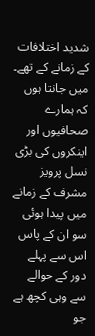شدید اختلافات کے زمانے کے تھے۔ میں جانتا ہوں کہ ہمارے صحافیوں اور اینکروں کی بڑی نسل پرویز مشرف کے زمانے میں پیدا ہوئی سو ان کے پاس اس سے پہلے دور کے حوالے سے وہی کچھ ہے جو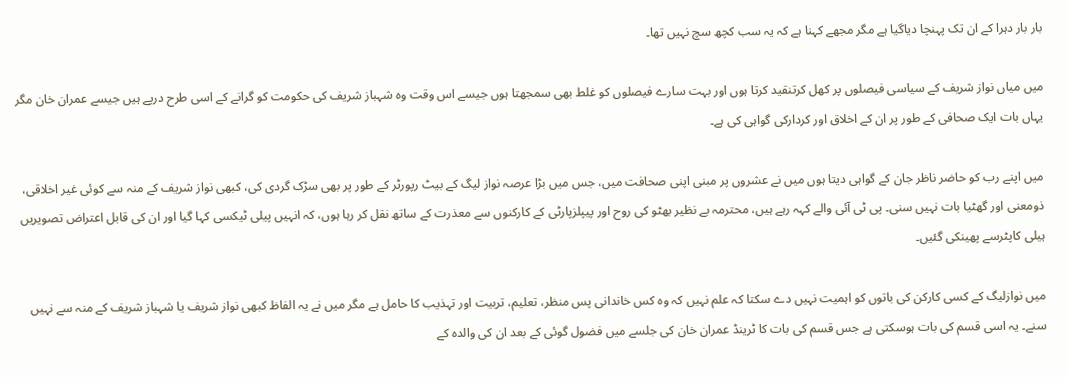بار بار دہرا کے ان تک پہنچا دیاگیا ہے مگر مجھے کہنا ہے کہ یہ سب کچھ سچ نہیں تھا۔

میں میاں نواز شریف کے سیاسی فیصلوں پر کھل کرتنقید کرتا ہوں اور بہت سارے فیصلوں کو غلط بھی سمجھتا ہوں جیسے اس وقت وہ شہباز شریف کی حکومت کو گرانے کے اسی طرح درپے ہیں جیسے عمران خان مگر یہاں بات ایک صحافی کے طور پر ان کے اخلاق اور کردارکی گواہی کی ہے۔

میں اپنے رب کو حاضر ناظر جان کے گواہی دیتا ہوں میں نے عشروں پر مبنی اپنی صحافت میں، جس میں بڑا عرصہ نواز لیگ کے بیٹ رپورٹر کے طور پر بھی سڑک گردی کی، کبھی نواز شریف کے منہ سے کوئی غیر اخلاقی، ذومعنی اور گھٹیا بات نہیں سنی۔ پی ٹی آئی والے کہہ رہے ہیں، محترمہ بے نظیر بھٹو کی روح اور پیپلزپارٹی کے کارکنوں سے معذرت کے ساتھ نقل کر رہا ہوں، کہ انہیں پیلی ٹیکسی کہا گیا اور ان کی قابل اعتراض تصویریں ہیلی کاپٹرسے پھینکی گئیں۔

میں نوازلیگ کے کسی کارکن کی باتوں کو اہمیت نہیں دے سکتا کہ علم نہیں کہ وہ کس خاندانی پس منظر، تعلیم، تربیت اور تہذیب کا حامل ہے مگر میں نے یہ الفاظ کبھی نواز شریف یا شہباز شریف کے منہ سے نہیں سنے۔ یہ اسی قسم کی بات ہوسکتی ہے جس قسم کی بات کا ٹرینڈ عمران خان کی جلسے میں فضول گوئی کے بعد ان کی والدہ کے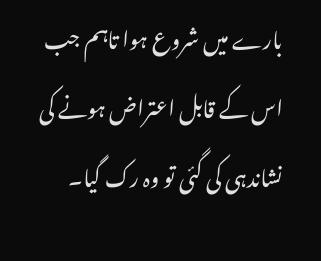بارے میں شروع ہوا تاہم جب اس کے قابل اعتراض ہونے کی نشاندہی کی گئی تو وہ رک گیا۔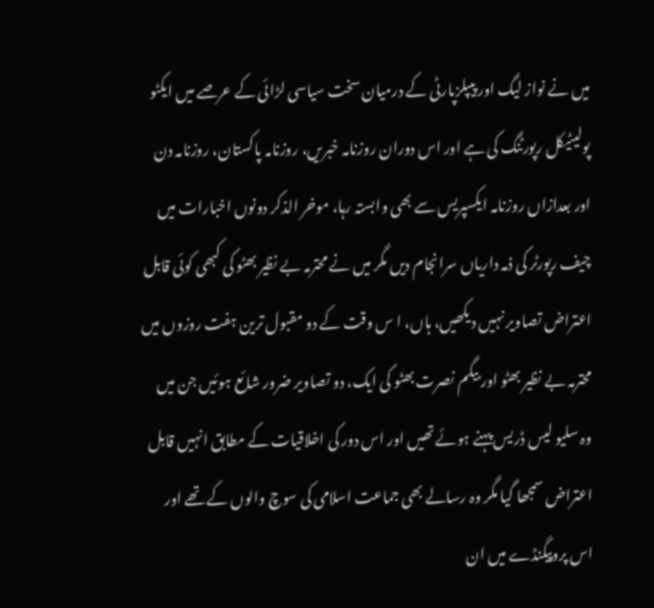میں نے نواز لیگ اور پیپلزپارٹی کے درمیان سخت سیاسی لڑائی کے عرصے میں ایکٹو پولیٹیکل رپورٹنگ کی ہے اور اس دوران روزنامہ خبریں، روزنامہ پاکستان، روزنامہ دن اور بعدازاں روزنامہ ایکسپریس سے بھی وابستہ رہا، موخر الذکر دونوں اخبارات میں چیف رپورٹر کی ذمہ داریاں سرانجام دیں مگر میں نے محترمہ بے نظیر بھٹو کی کبھی کوئی قابل اعتراض تصاویر نہیں دیکھیں، ہاں، ا س وقت کے دو مقبول ترین ہفت روزوں میں محترمہ بے نظیر بھٹو اور بیگم نصرت بھٹو کی ایک، دو تصاویر ضرور شائع ہوئیں جن میں وہ سلیو لیس ڈریس پہنے ہوئے تھیں اور اس دور کی اخلاقیات کے مطابق انہیں قابل اعتراض سمجھا گیا مگر وہ رسالے بھی جماعت اسلامی کی سوچ والوں کے تھے اور اس پروپیگنڈے میں ان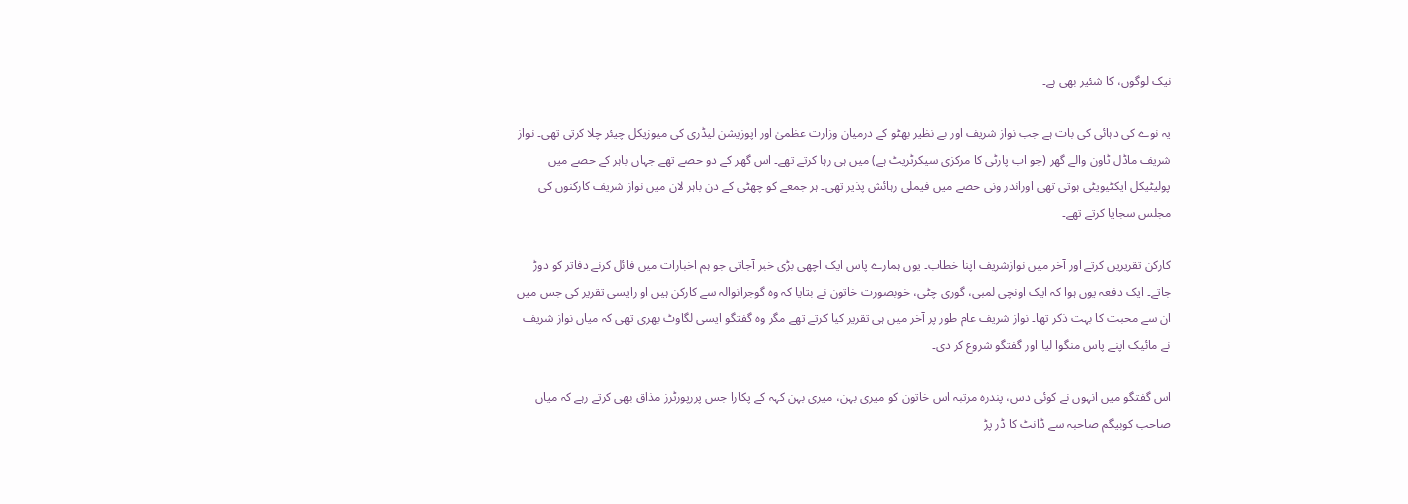نیک لوگوں، کا شئیر بھی ہے۔

یہ نوے کی دہائی کی بات ہے جب نواز شریف اور بے نظیر بھٹو کے درمیان وزارت عظمیٰ اور اپوزیشن لیڈری کی میوزیکل چیئر چلا کرتی تھی۔ نواز شریف ماڈل ٹاون والے گھر (جو اب پارٹی کا مرکزی سیکرٹریٹ ہے) میں ہی رہا کرتے تھے۔ اس گھر کے دو حصے تھے جہاں باہر کے حصے میں پولیٹیکل ایکٹیویٹی ہوتی تھی اوراندر ونی حصے میں فیملی رہائش پذیر تھی۔ ہر جمعے کو چھٹی کے دن باہر لان میں نواز شریف کارکنوں کی مجلس سجایا کرتے تھے۔

کارکن تقریریں کرتے اور آخر میں نوازشریف اپنا خطاب۔ یوں ہمارے پاس ایک اچھی بڑی خبر آجاتی جو ہم اخبارات میں فائل کرنے دفاتر کو دوڑ جاتے۔ ایک دفعہ یوں ہوا کہ ایک اونچی لمبی، گوری چٹی، خوبصورت خاتون نے بتایا کہ وہ گوجرانوالہ سے کارکن ہیں او رایسی تقریر کی جس میں ان سے محبت کا بہت ذکر تھا۔ نواز شریف عام طور پر آخر میں ہی تقریر کیا کرتے تھے مگر وہ گفتگو ایسی لگاوٹ بھری تھی کہ میاں نواز شریف نے مائیک اپنے پاس منگوا لیا اور گفتگو شروع کر دی۔

اس گفتگو میں انہوں نے کوئی دس، پندرہ مرتبہ اس خاتون کو میری بہن، میری بہن کہہ کے پکارا جس پررپورٹرز مذاق بھی کرتے رہے کہ میاں صاحب کوبیگم صاحبہ سے ڈانٹ کا ڈر پڑ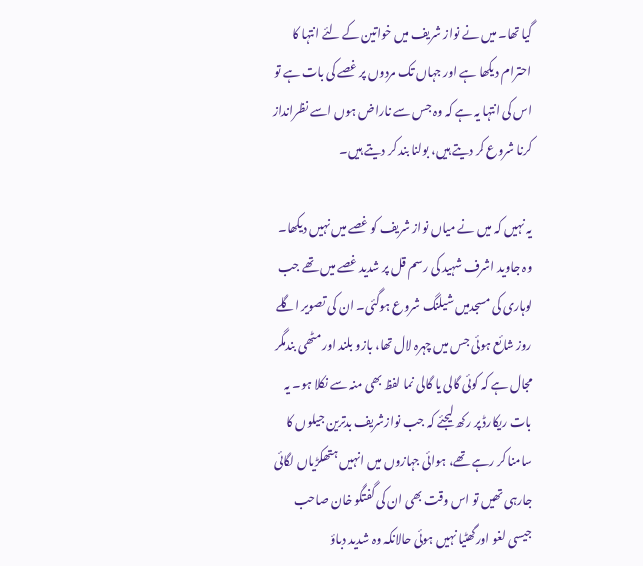گیا تھا۔ میں نے نواز شریف میں خواتین کے لئے انتہا کا احترام دیکھا ہے اور جہاں تک مردوں پر غصے کی بات ہے تو اس کی انتہا یہ ہے کہ وہ جس سے ناراض ہوں اسے نظرانداز کرنا شروع کر دیتے ہیں، بولنا بند کر دیتے ہیں۔

یہ نہیں کہ میں نے میاں نواز شریف کو غصے میں نہیں دیکھا۔ وہ جاوید اشرف شہید کی رسم قل پر شدید غصے میں تھے جب لوہاری کی مسجدمیں شیلنگ شروع ہوگئی۔ ان کی تصویر اگلے روز شائع ہوئی جس میں چہرہ لال تھا، بازو بلند اور مٹھی بندمگر مجال ہے کہ کوئی گالی یا گالی نما لفظ بھی منہ سے نکلا ہو۔ یہ بات ریکارڈ پر رکھ لیجئے کہ جب نوازشریف بدترین جیلوں کا سامنا کر رہے تھے، ہوائی جہازوں میں انہیں ہتھکڑیاں لگائی جارہی تھیں تو اس وقت بھی ان کی گفتگو خان صاحب جیسی لغو اورگھٹیا نہیں ہوئی حالانکہ وہ شدید دباؤ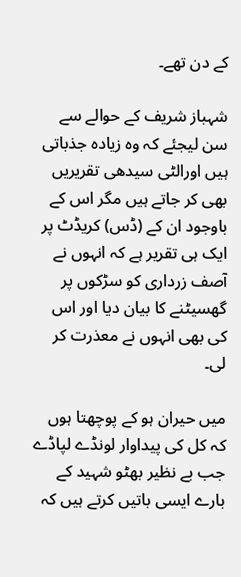کے دن تھے۔

شہباز شریف کے حوالے سے سن لیجئے کہ وہ زیادہ جذباتی ہیں اورالٹی سیدھی تقریریں بھی کر جاتے ہیں مگر اس کے باوجود ان کے (ڈس) کریڈٹ پر ایک ہی تقریر ہے کہ انہوں نے آصف زرداری کو سڑکوں پر گھسیٹنے کا بیان دیا اور اس کی بھی انہوں نے معذرت کر لی۔

میں حیران ہو کے پوچھتا ہوں کہ کل کی پیداوار لونڈے لپاڈے جب بے نظیر بھٹو شہید کے بارے ایسی باتیں کرتے ہیں کہ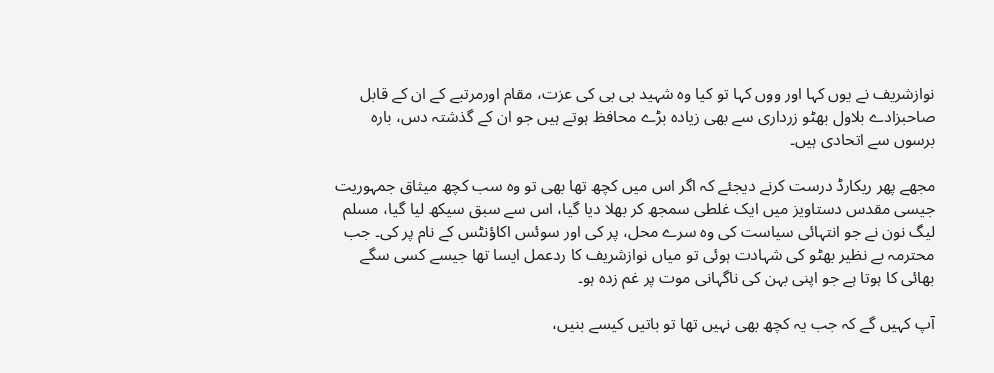نوازشریف نے یوں کہا اور ووں کہا تو کیا وہ شہید بی بی کی عزت، مقام اورمرتبے کے ان کے قابل صاحبزادے بلاول بھٹو زرداری سے بھی زیادہ بڑے محافظ ہوتے ہیں جو ان کے گذشتہ دس، بارہ برسوں سے اتحادی ہیں۔

مجھے پھر ریکارڈ درست کرنے دیجئے کہ اگر اس میں کچھ تھا بھی تو وہ سب کچھ میثاق جمہوریت جیسی مقدس دستاویز میں ایک غلطی سمجھ کر بھلا دیا گیا، اس سے سبق سیکھ لیا گیا، مسلم لیگ نون نے جو انتہائی سیاست کی وہ سرے محل، پر کی اور سوئس اکاؤنٹس کے نام پر کی۔ جب محترمہ بے نظیر بھٹو کی شہادت ہوئی تو میاں نوازشریف کا ردعمل ایسا تھا جیسے کسی سگے بھائی کا ہوتا ہے جو اپنی بہن کی ناگہانی موت پر غم زدہ ہو۔

آپ کہیں گے کہ جب یہ کچھ بھی نہیں تھا تو باتیں کیسے بنیں،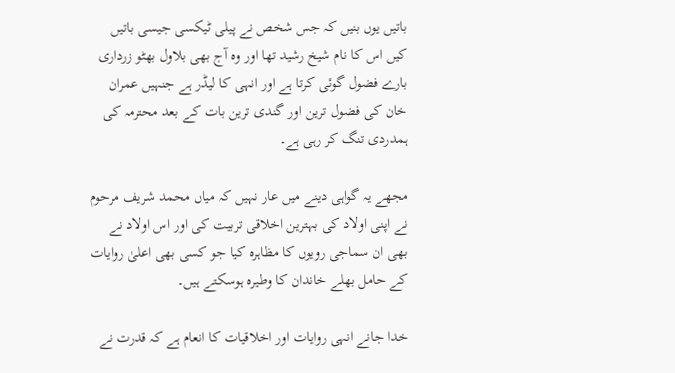باتیں یوں بنیں کہ جس شخص نے پیلی ٹیکسی جیسی باتیں کیں اس کا نام شیخ رشید تھا اور وہ آج بھی بلاول بھٹو زرداری بارے فضول گوئی کرتا ہے اور انہی کا لیڈر ہے جنہیں عمران خان کی فضول ترین اور گندی ترین بات کے بعد محترمہ کی ہمدردی تنگ کر رہی ہے۔

مجھے یہ گواہی دینے میں عار نہیں کہ میاں محمد شریف مرحوم نے اپنی اولاد کی بہترین اخلاقی تربیت کی اور اس اولاد نے بھی ان سماجی رویوں کا مظاہرہ کیا جو کسی بھی اعلیٰ روایات کے حامل بھلے خاندان کا وطیرہ ہوسکتے ہیں۔

خدا جانے انہی روایات اور اخلاقیات کا انعام ہے کہ قدرت نے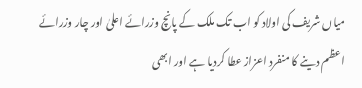میاں شریف کی اولاد کو اب تک ملک کے پانچ وزرائے اعلیٰ اور چار وزرائے اعظم دینے کا منفرد اعزاز عطا کردیا ہے اور ابھی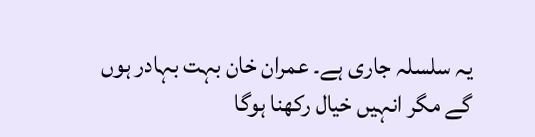یہ سلسلہ جاری ہے۔ عمران خان بہت بہادر ہوں گے مگر انہیں خیال رکھنا ہوگا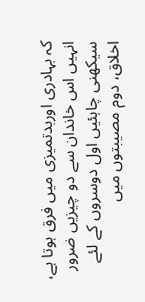کہ بہادری اوربدتمیزی میں فرق ہوتا ہے، انہیں اس خاندان سے دو چیزیں ضرور سیکھنی چاہئیں اول دوسروں کے لئے اخلاق، دوم مصیبتوں میں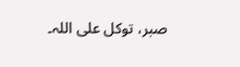صبر، توکل علی اللہ۔